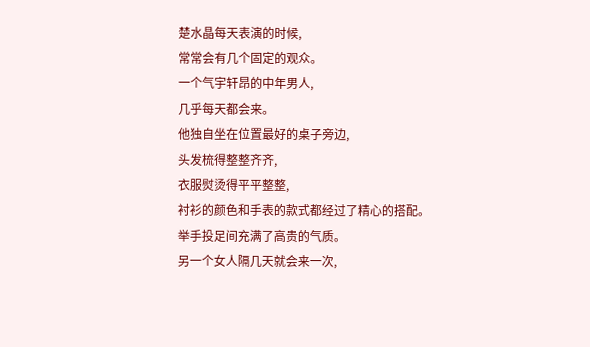楚水晶每天表演的时候,
常常会有几个固定的观众。
一个气宇轩昂的中年男人,
几乎每天都会来。
他独自坐在位置最好的桌子旁边,
头发梳得整整齐齐,
衣服熨烫得平平整整,
衬衫的颜色和手表的款式都经过了精心的搭配。
举手投足间充满了高贵的气质。
另一个女人隔几天就会来一次,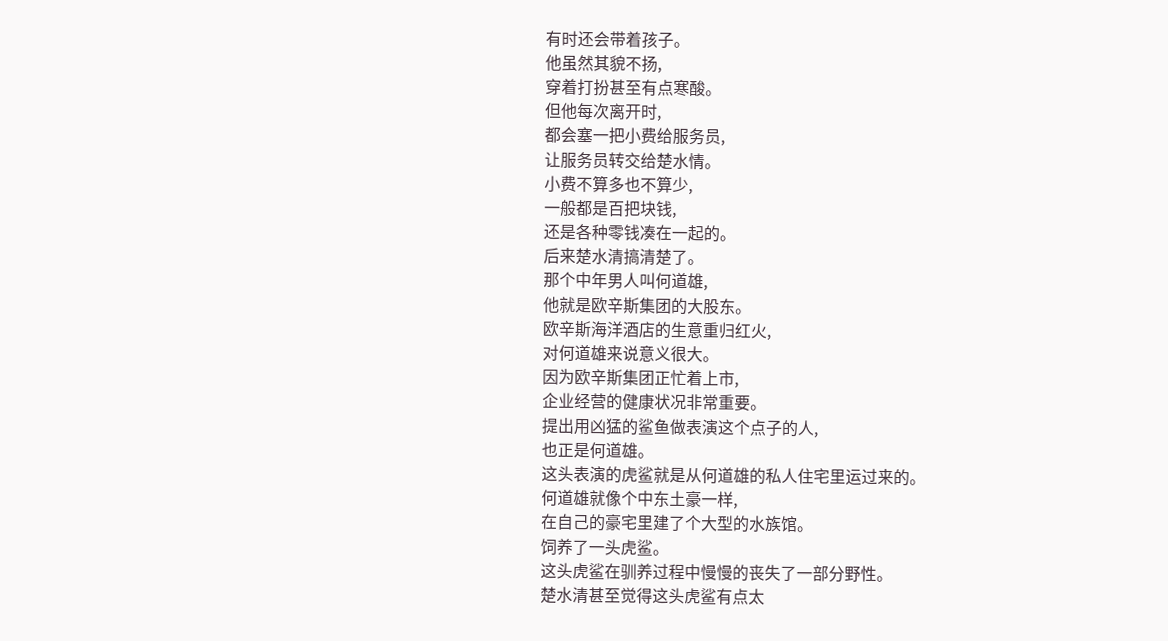有时还会带着孩子。
他虽然其貌不扬,
穿着打扮甚至有点寒酸。
但他每次离开时,
都会塞一把小费给服务员,
让服务员转交给楚水情。
小费不算多也不算少,
一般都是百把块钱,
还是各种零钱凑在一起的。
后来楚水清搞清楚了。
那个中年男人叫何道雄,
他就是欧辛斯集团的大股东。
欧辛斯海洋酒店的生意重归红火,
对何道雄来说意义很大。
因为欧辛斯集团正忙着上市,
企业经营的健康状况非常重要。
提出用凶猛的鲨鱼做表演这个点子的人,
也正是何道雄。
这头表演的虎鲨就是从何道雄的私人住宅里运过来的。
何道雄就像个中东土豪一样,
在自己的豪宅里建了个大型的水族馆。
饲养了一头虎鲨。
这头虎鲨在驯养过程中慢慢的丧失了一部分野性。
楚水清甚至觉得这头虎鲨有点太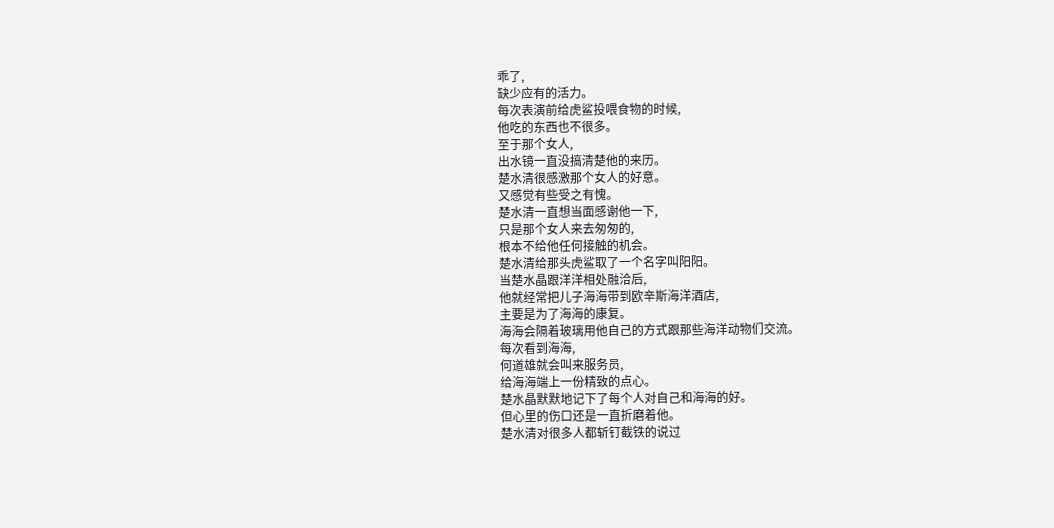乖了,
缺少应有的活力。
每次表演前给虎鲨投喂食物的时候,
他吃的东西也不很多。
至于那个女人,
出水镜一直没搞清楚他的来历。
楚水清很感激那个女人的好意。
又感觉有些受之有愧。
楚水清一直想当面感谢他一下,
只是那个女人来去匆匆的,
根本不给他任何接触的机会。
楚水清给那头虎鲨取了一个名字叫阳阳。
当楚水晶跟洋洋相处融洽后,
他就经常把儿子海海带到欧辛斯海洋酒店,
主要是为了海海的康复。
海海会隔着玻璃用他自己的方式跟那些海洋动物们交流。
每次看到海海,
何道雄就会叫来服务员,
给海海端上一份精致的点心。
楚水晶默默地记下了每个人对自己和海海的好。
但心里的伤口还是一直折磨着他。
楚水清对很多人都斩钉截铁的说过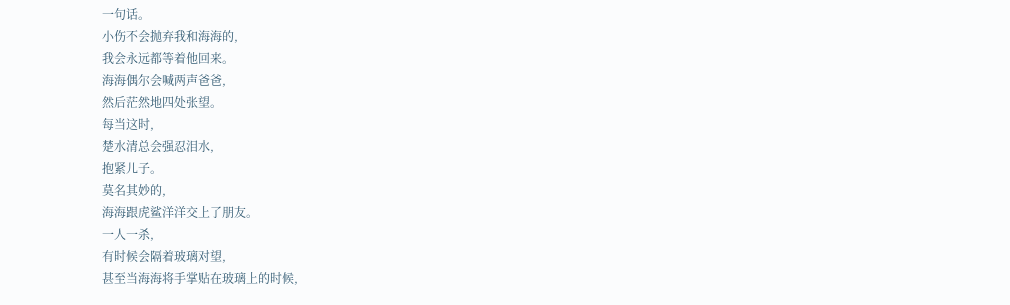一句话。
小伤不会抛弃我和海海的,
我会永远都等着他回来。
海海偶尔会喊两声爸爸,
然后茫然地四处张望。
每当这时,
楚水清总会强忍泪水,
抱紧儿子。
莫名其妙的,
海海跟虎鲨洋洋交上了朋友。
一人一杀,
有时候会隔着玻璃对望,
甚至当海海将手掌贴在玻璃上的时候,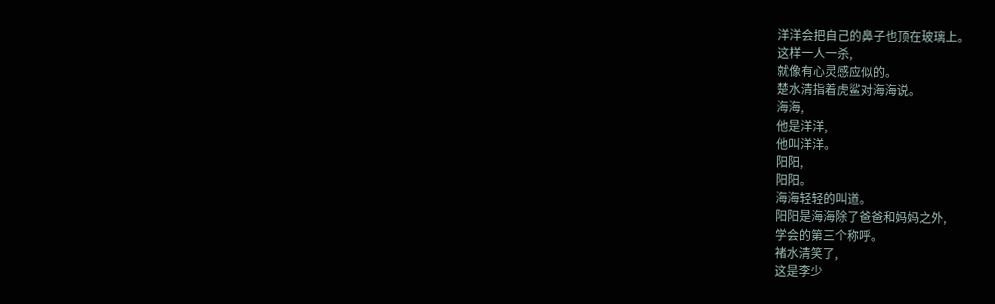洋洋会把自己的鼻子也顶在玻璃上。
这样一人一杀,
就像有心灵感应似的。
楚水清指着虎鲨对海海说。
海海,
他是洋洋,
他叫洋洋。
阳阳,
阳阳。
海海轻轻的叫道。
阳阳是海海除了爸爸和妈妈之外,
学会的第三个称呼。
褚水清笑了,
这是李少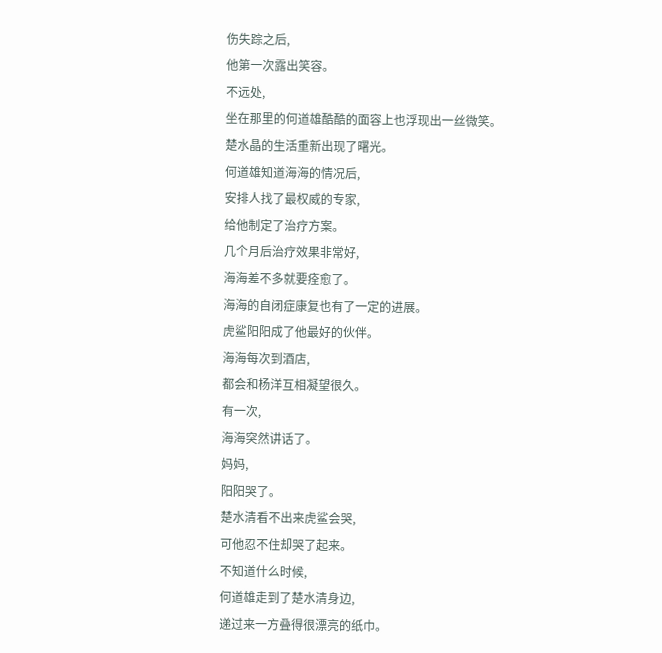伤失踪之后,
他第一次露出笑容。
不远处,
坐在那里的何道雄酷酷的面容上也浮现出一丝微笑。
楚水晶的生活重新出现了曙光。
何道雄知道海海的情况后,
安排人找了最权威的专家,
给他制定了治疗方案。
几个月后治疗效果非常好,
海海差不多就要痊愈了。
海海的自闭症康复也有了一定的进展。
虎鲨阳阳成了他最好的伙伴。
海海每次到酒店,
都会和杨洋互相凝望很久。
有一次,
海海突然讲话了。
妈妈,
阳阳哭了。
楚水清看不出来虎鲨会哭,
可他忍不住却哭了起来。
不知道什么时候,
何道雄走到了楚水清身边,
递过来一方叠得很漂亮的纸巾。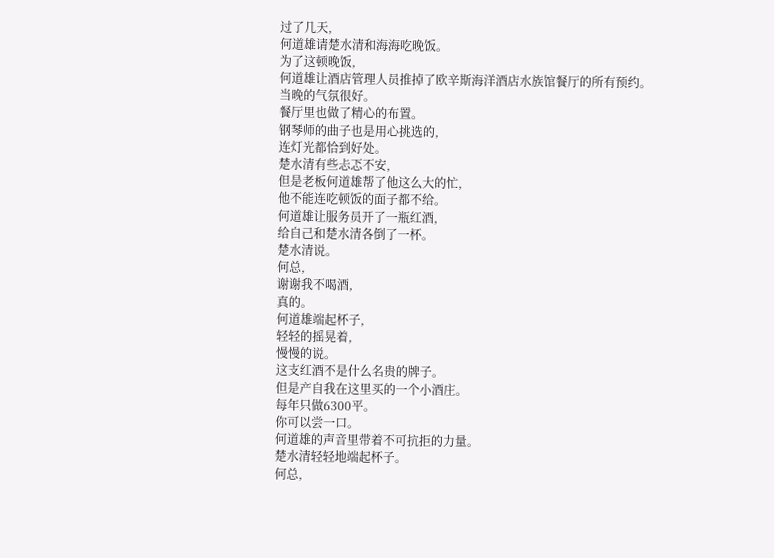过了几天,
何道雄请楚水清和海海吃晚饭。
为了这顿晚饭,
何道雄让酒店管理人员推掉了欧辛斯海洋酒店水族馆餐厅的所有预约。
当晚的气氛很好。
餐厅里也做了精心的布置。
钢琴师的曲子也是用心挑选的,
连灯光都恰到好处。
楚水清有些忐忑不安,
但是老板何道雄帮了他这么大的忙,
他不能连吃顿饭的面子都不给。
何道雄让服务员开了一瓶红酒,
给自己和楚水清各倒了一杯。
楚水清说。
何总,
谢谢我不喝酒,
真的。
何道雄端起杯子,
轻轻的摇晃着,
慢慢的说。
这支红酒不是什么名贵的牌子。
但是产自我在这里买的一个小酒庄。
每年只做6300平。
你可以尝一口。
何道雄的声音里带着不可抗拒的力量。
楚水清轻轻地端起杯子。
何总,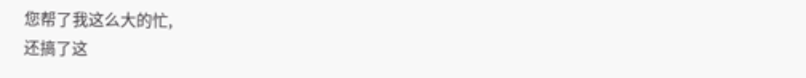您帮了我这么大的忙,
还搞了这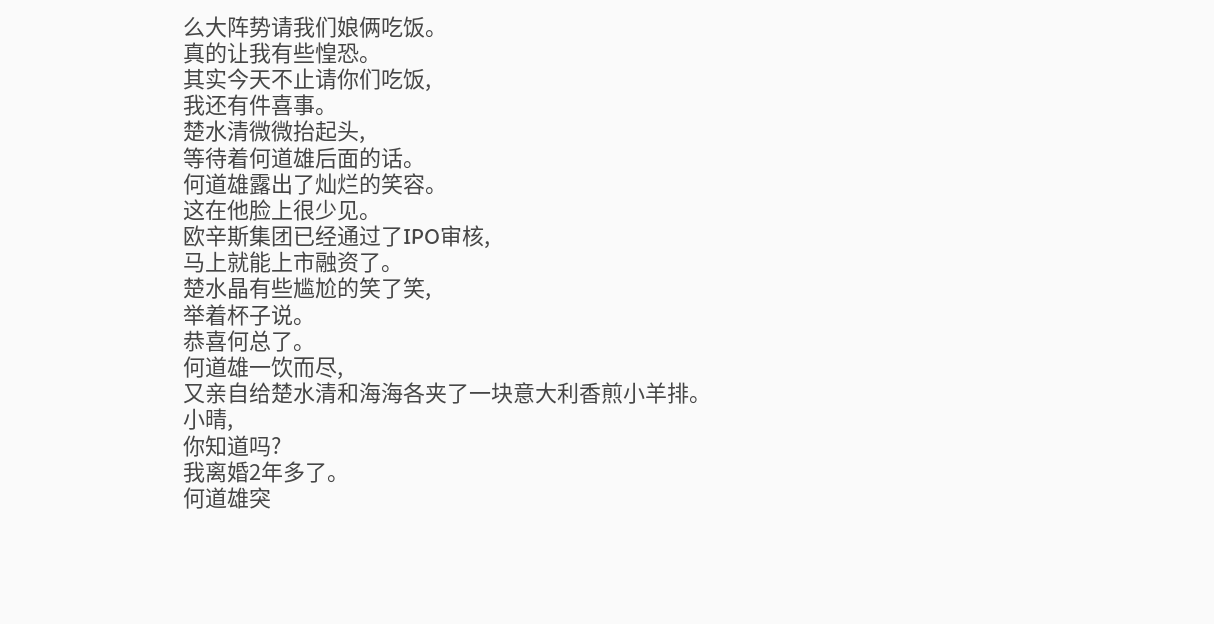么大阵势请我们娘俩吃饭。
真的让我有些惶恐。
其实今天不止请你们吃饭,
我还有件喜事。
楚水清微微抬起头,
等待着何道雄后面的话。
何道雄露出了灿烂的笑容。
这在他脸上很少见。
欧辛斯集团已经通过了IPO审核,
马上就能上市融资了。
楚水晶有些尴尬的笑了笑,
举着杯子说。
恭喜何总了。
何道雄一饮而尽,
又亲自给楚水清和海海各夹了一块意大利香煎小羊排。
小晴,
你知道吗?
我离婚2年多了。
何道雄突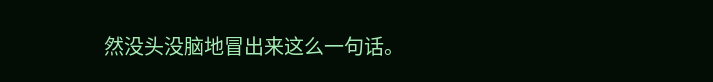然没头没脑地冒出来这么一句话。